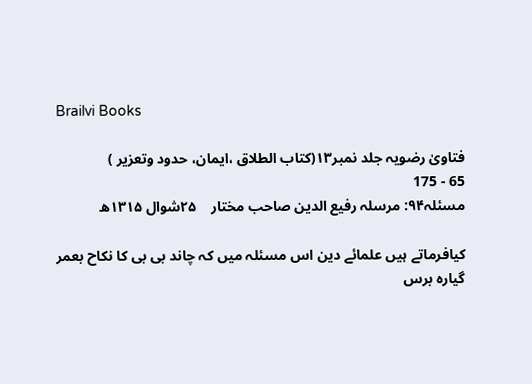Brailvi Books

فتاویٰ رضویہ جلد نمبر۱۳(کتاب الطلاق ،ایمان، حدود وتعزیر )
65 - 175
مسئلہ۹۴: مرسلہ رفیع الدین صاحب مختار    ۲۵شوال ۱۳۱۵ھ

کیافرماتے ہیں علمائے دین اس مسئلہ میں کہ چاند بی بی کا نکاح بعمر گیارہ برس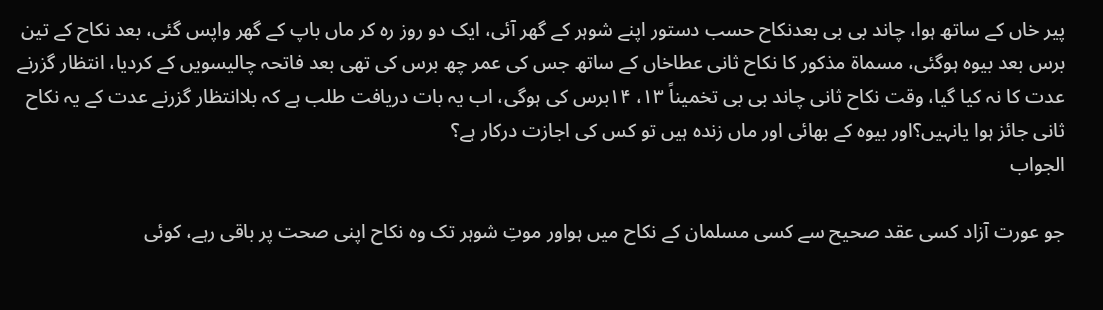پیر خاں کے ساتھ ہوا، چاند بی بی بعدنکاح حسب دستور اپنے شوہر کے گھر آئی، ایک دو روز رہ کر ماں باپ کے گھر واپس گئی، بعد نکاح کے تین برس بعد بیوہ ہوگئی، مسماۃ مذکور کا نکاح ثانی عطاخاں کے ساتھ جس کی عمر چھ برس کی تھی بعد فاتحہ چالیسویں کے کردیا، انتظار گزرنے عدت کا نہ کیا گیا، وقت نکاح ثانی چاند بی بی تخمیناً ۱۳، ۱۴برس کی ہوگی، اب یہ بات دریافت طلب ہے کہ بلاانتظار گزرنے عدت کے یہ نکاح ثانی جائز ہوا یانہیں؟اور بیوہ کے بھائی اور ماں زندہ ہیں تو کس کی اجازت درکار ہے؟
الجواب

جو عورت آزاد کسی عقد صحیح سے کسی مسلمان کے نکاح میں ہواور موتِ شوہر تک وہ نکاح اپنی صحت پر باقی رہے، کوئی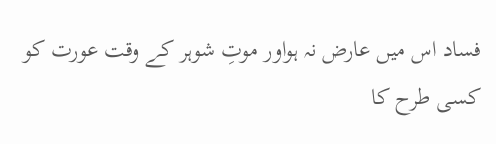فساد اس میں عارض نہ ہواور موتِ شوہر کے وقت عورت کو کسی طرح کا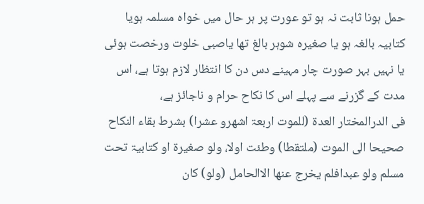حمل ہونا ثابت نہ ہو تو عورت پر ہر حال میں خواہ مسلمہ ہویا کتابیہ بالغہ ہو یا صغیرہ شوہر بالغ تھا یاصبی خلوت ورخصت ہوئی یا نہیں بہر صورت چار مہینے دس دن کا انتظار لازم ہوتا ہے، اس مدت کے گزرنے سے پہلے اس کا نکاح حرام و ناجائز ہے،
فی الدرالمختار العدۃ (للموت اربعۃ اشھرو عشرا) بشرط بقاء النکاح صحیحا الی الموت (ملتقطا) وطئت اولا، ولو صغیرۃ او کتابیۃ تحت مسلم ولو عبدافلم یخرج عنھا الاالحامل (ولو) کان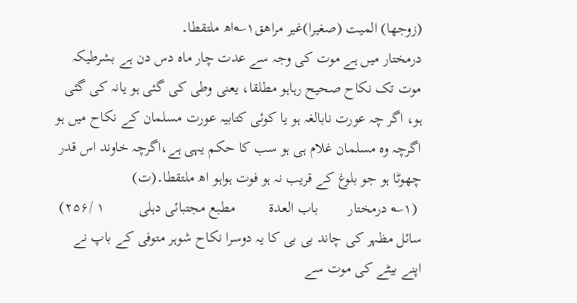(زوجھا) المیت (صغیرا)غیر مراھق۱؎اھ ملتقطا۔
درمختار میں ہے موت کی وجہ سے عدت چار ماہ دس دن ہے بشرطیکہ موت تک نکاح صحیح رہاہو مطلقا، یعنی وطی کی گئی ہو یانہ کی گئی ہو، اگر چہ عورت نابالغہ ہو یا کوئی کتابیہ عورت مسلمان کے نکاح میں ہو اگرچہ وہ مسلمان غلام ہی ہو سب کا حکم یہی ہے،اگرچہ خاوند اس قدر چھوٹا ہو جو بلوغ کے قریب نہ ہو فوت ہواہو اھ ملتقطا۔(ت)
 (۱؎ درمختار        باب العدۃ         مطبع مجتبائی دہلی         ۱ /۲۵۶)
سائل مظہر کی چاند بی بی کا یہ دوسرا نکاح شوہر متوفی کے باپ نے اپنے بیٹے کی موت سے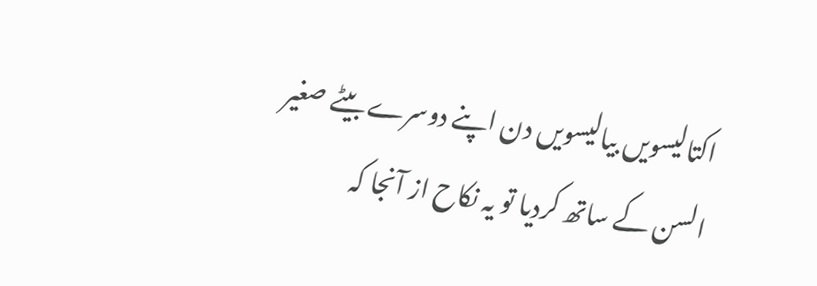اکتالیسویں بیالیسویں دن اپنے دوسرے بیٹے صغیر السن کے ساتھ کردیا تو یہ نکاح از آنجا کہ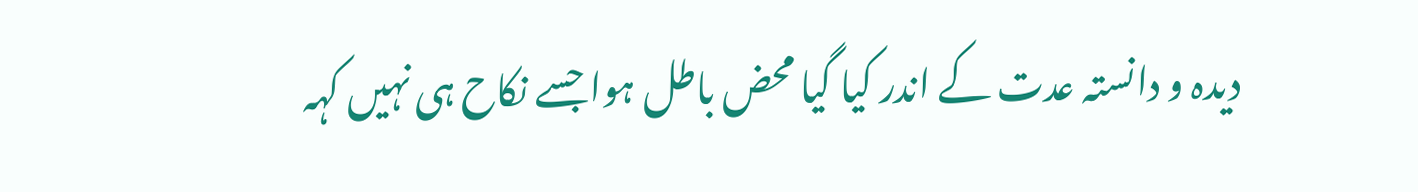دیدہ و دانستہ عدت کے اندر کیا گیا محض باطل ہوا جسے نکاح ہی نہیں کہہ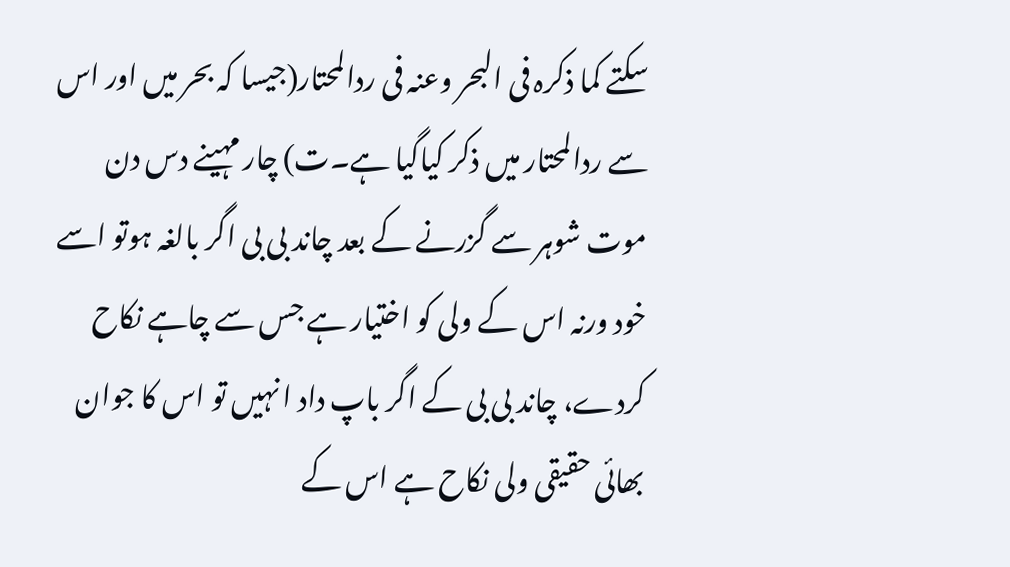سکتے کما ذکرہ فی البحر وعنہ فی ردالمحتار(جیسا کہ بحر میں اور اس سے ردالمحتار میں ذکر کیاگیا ہے۔ت) چار مہینے دس دن موت شوہر سے گزرنے کے بعد چاند بی بی اگر بالغہ ہوتو اسے خود ورنہ اس کے ولی کو اختیار ہے جس سے چاہے نکاح کردے، چاند بی بی کے اگر باپ داد ا نہیں تو اس کا جوان بھائی حقیقی ولی نکاح ہے اس کے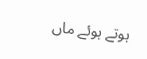ہوتے ہوئے ماں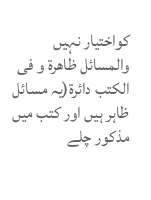کواختیار نہیں والمسائل ظاھرۃ و فی الکتب دائرۃ(یہ مسائل ظاہر ہیں اور کتب میں مذکور چلے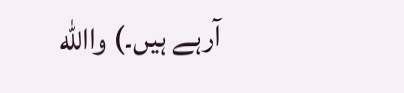آرہے ہیں۔) واالله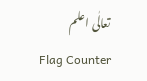تعالٰی اعلم
Flag Counter